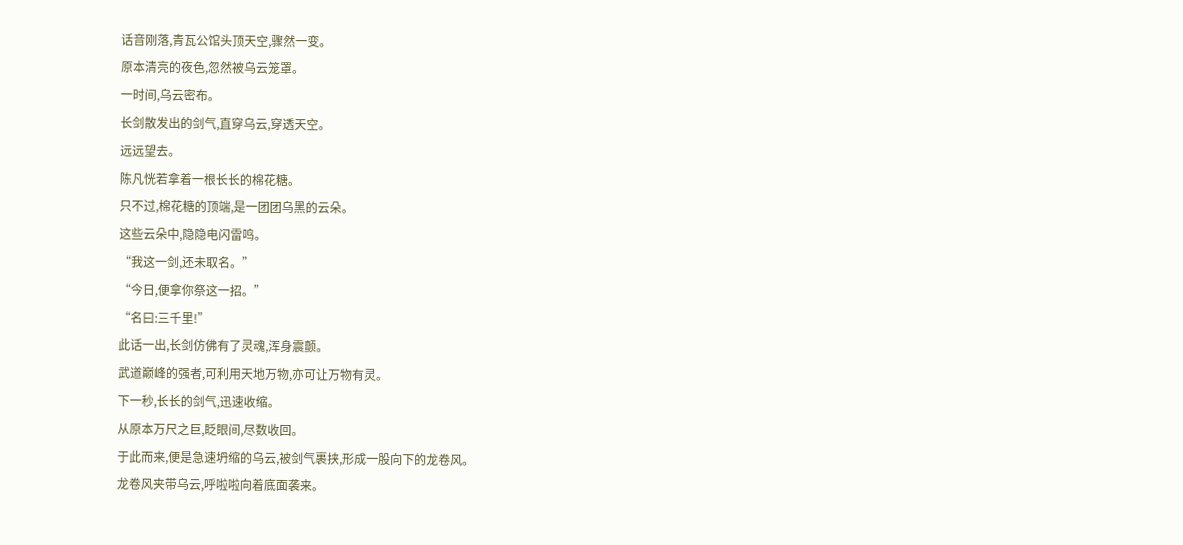话音刚落,青瓦公馆头顶天空,骤然一变。
原本清亮的夜色,忽然被乌云笼罩。
一时间,乌云密布。
长剑散发出的剑气,直穿乌云,穿透天空。
远远望去。
陈凡恍若拿着一根长长的棉花糖。
只不过,棉花糖的顶端,是一团团乌黑的云朵。
这些云朵中,隐隐电闪雷鸣。
“我这一剑,还未取名。”
“今日,便拿你祭这一招。”
“名曰:三千里!”
此话一出,长剑仿佛有了灵魂,浑身震颤。
武道巅峰的强者,可利用天地万物,亦可让万物有灵。
下一秒,长长的剑气,迅速收缩。
从原本万尺之巨,眨眼间,尽数收回。
于此而来,便是急速坍缩的乌云,被剑气裹挟,形成一股向下的龙卷风。
龙卷风夹带乌云,呼啦啦向着底面袭来。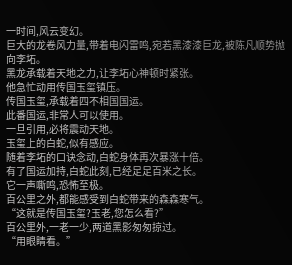一时间,风云变幻。
巨大的龙卷风力量,带着电闪雷鸣,宛若黑漆漆巨龙,被陈凡顺势抛向李坧。
黑龙承载着天地之力,让李坧心神顿时紧张。
他急忙动用传国玉玺镇压。
传国玉玺,承载着四不相国国运。
此番国运,非常人可以使用。
一旦引用,必将震动天地。
玉玺上的白蛇,似有感应。
随着李坧的口诀念动,白蛇身体再次暴涨十倍。
有了国运加持,白蛇此刻,已经足足百米之长。
它一声嘶鸣,恐怖至极。
百公里之外,都能感受到白蛇带来的森森寒气。
“这就是传国玉玺?玉老,您怎么看?”
百公里外,一老一少,两道黑影匆匆掠过。
“用眼睛看。”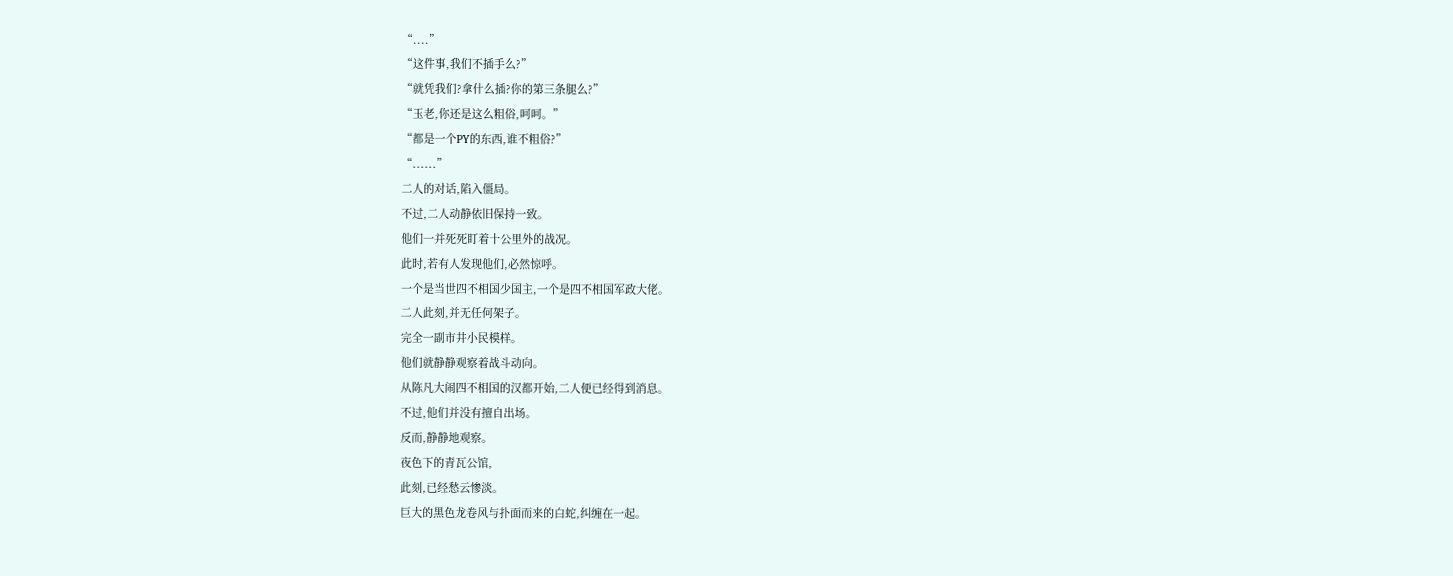“....”
“这件事,我们不插手么?”
“就凭我们?拿什么插?你的第三条腿么?”
“玉老,你还是这么粗俗,呵呵。”
“都是一个PY的东西,谁不粗俗?”
“......”
二人的对话,陷入僵局。
不过,二人动静依旧保持一致。
他们一并死死盯着十公里外的战况。
此时,若有人发现他们,必然惊呼。
一个是当世四不相国少国主,一个是四不相国军政大佬。
二人此刻,并无任何架子。
完全一副市井小民模样。
他们就静静观察着战斗动向。
从陈凡大闹四不相国的汉都开始,二人便已经得到消息。
不过,他们并没有擅自出场。
反而,静静地观察。
夜色下的青瓦公馆,
此刻,已经愁云惨淡。
巨大的黑色龙卷风与扑面而来的白蛇,纠缠在一起。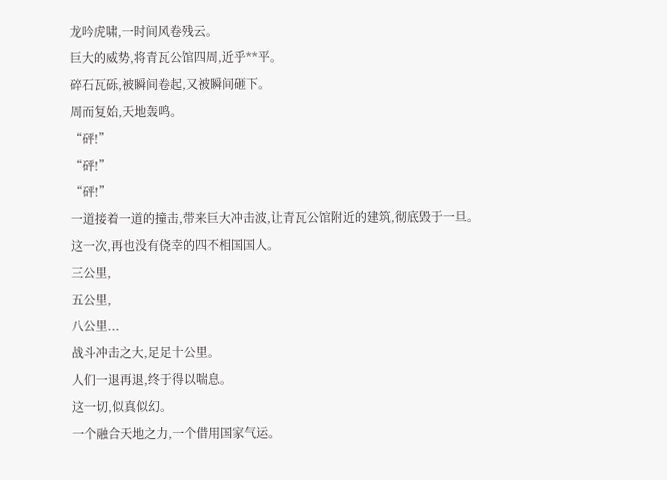龙吟虎啸,一时间风卷残云。
巨大的威势,将青瓦公馆四周,近乎**平。
碎石瓦砾,被瞬间卷起,又被瞬间砸下。
周而复始,天地轰鸣。
“砰!”
“砰!”
“砰!”
一道接着一道的撞击,带来巨大冲击波,让青瓦公馆附近的建筑,彻底毁于一旦。
这一次,再也没有侥幸的四不相国国人。
三公里,
五公里,
八公里...
战斗冲击之大,足足十公里。
人们一退再退,终于得以喘息。
这一切,似真似幻。
一个融合天地之力,一个借用国家气运。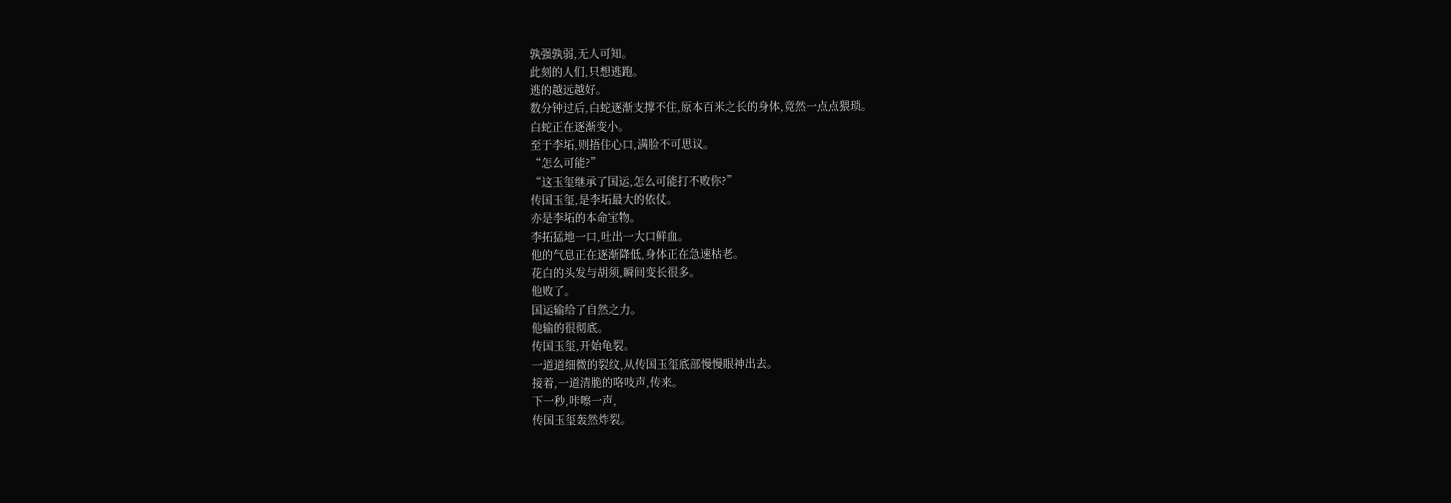孰强孰弱,无人可知。
此刻的人们,只想逃跑。
逃的越远越好。
数分钟过后,白蛇逐渐支撑不住,原本百米之长的身体,竟然一点点猥琐。
白蛇正在逐渐变小。
至于李坧,则捂住心口,满脸不可思议。
“怎么可能?”
“这玉玺继承了国运,怎么可能打不败你?”
传国玉玺,是李坧最大的依仗。
亦是李坧的本命宝物。
李拓猛地一口,吐出一大口鲜血。
他的气息正在逐渐降低,身体正在急速枯老。
花白的头发与胡须,瞬间变长很多。
他败了。
国运输给了自然之力。
他输的很彻底。
传国玉玺,开始龟裂。
一道道细微的裂纹,从传国玉玺底部慢慢眼神出去。
接着,一道清脆的咯吱声,传来。
下一秒,咔嚓一声,
传国玉玺轰然炸裂。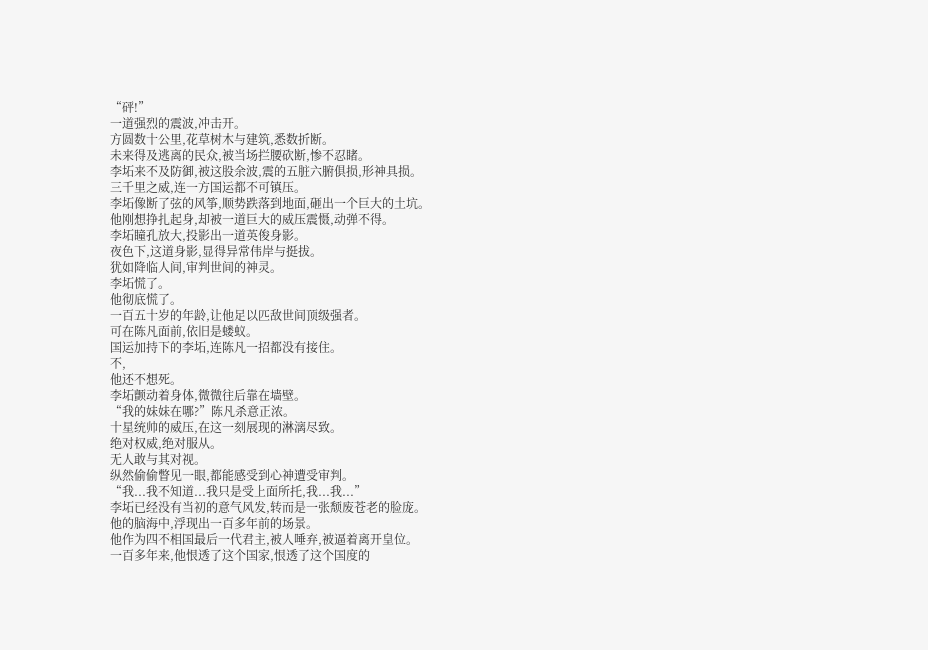“砰!”
一道强烈的震波,冲击开。
方圆数十公里,花草树木与建筑,悉数折断。
未来得及逃离的民众,被当场拦腰砍断,惨不忍睹。
李坧来不及防御,被这股余波,震的五脏六腑俱损,形神具损。
三千里之威,连一方国运都不可镇压。
李坧像断了弦的风筝,顺势跌落到地面,砸出一个巨大的土坑。
他刚想挣扎起身,却被一道巨大的威压震慑,动弹不得。
李坧瞳孔放大,投影出一道英俊身影。
夜色下,这道身影,显得异常伟岸与挺拔。
犹如降临人间,审判世间的神灵。
李坧慌了。
他彻底慌了。
一百五十岁的年龄,让他足以匹敌世间顶级强者。
可在陈凡面前,依旧是蝼蚁。
国运加持下的李坧,连陈凡一招都没有接住。
不,
他还不想死。
李坧颤动着身体,微微往后靠在墙壁。
“我的妹妹在哪?”陈凡杀意正浓。
十星统帅的威压,在这一刻展现的淋漓尽致。
绝对权威,绝对服从。
无人敢与其对视。
纵然偷偷瞥见一眼,都能感受到心神遭受审判。
“我...我不知道...我只是受上面所托,我...我...”
李坧已经没有当初的意气风发,转而是一张颓废苍老的脸庞。
他的脑海中,浮现出一百多年前的场景。
他作为四不相国最后一代君主,被人唾弃,被逼着离开皇位。
一百多年来,他恨透了这个国家,恨透了这个国度的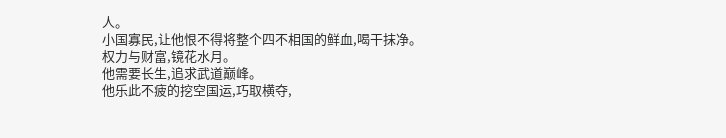人。
小国寡民,让他恨不得将整个四不相国的鲜血,喝干抹净。
权力与财富,镜花水月。
他需要长生,追求武道巅峰。
他乐此不疲的挖空国运,巧取横夺,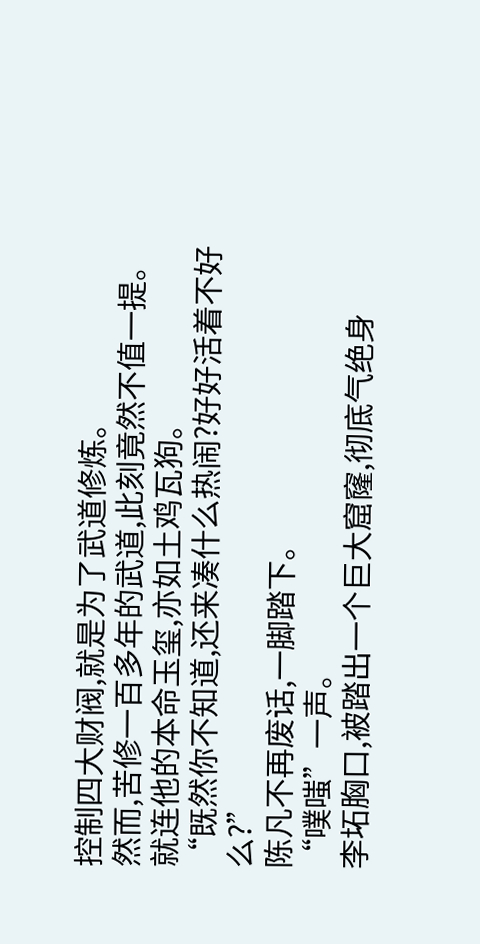控制四大财阀,就是为了武道修炼。
然而,苦修一百多年的武道,此刻竟然不值一提。
就连他的本命玉玺,亦如土鸡瓦狗。
“既然你不知道,还来凑什么热闹?好好活着不好么?”
陈凡不再废话,一脚踏下。
“噗嗤”一声。
李坧胸口,被踏出一个巨大窟窿,彻底气绝身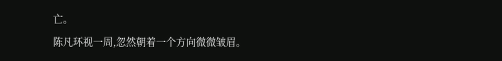亡。
陈凡环视一周,忽然朝着一个方向微微皱眉。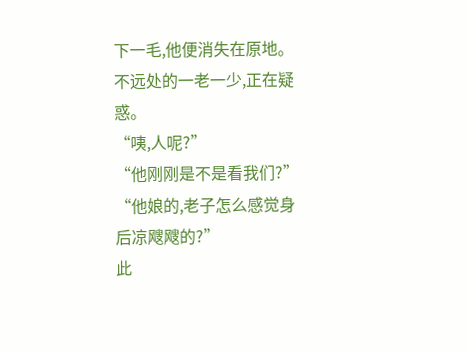下一毛,他便消失在原地。
不远处的一老一少,正在疑惑。
“咦,人呢?”
“他刚刚是不是看我们?”
“他娘的,老子怎么感觉身后凉飕飕的?”
此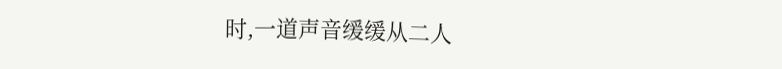时,一道声音缓缓从二人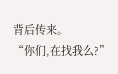背后传来。
“你们,在找我么?”